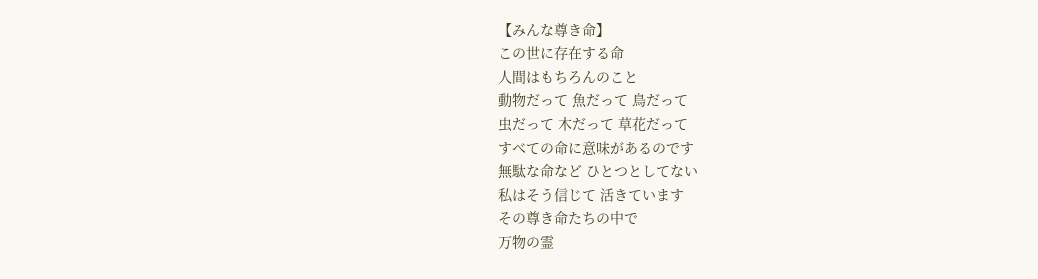【みんな尊き命】
この世に存在する命
人間はもちろんのこと
動物だって 魚だって 鳥だって
虫だって 木だって 草花だって
すべての命に意味があるのです
無駄な命など ひとつとしてない
私はそう信じて 活きています
その尊き命たちの中で
万物の霊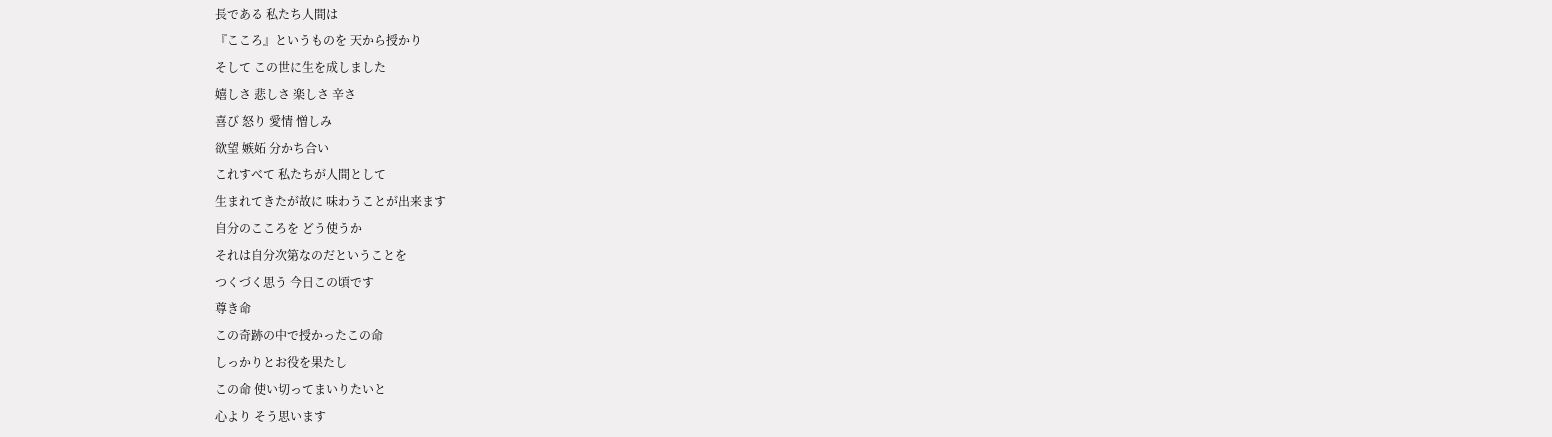長である 私たち人間は
『こころ』というものを 天から授かり
そして この世に生を成しました
嬉しさ 悲しさ 楽しさ 辛さ
喜び 怒り 愛情 憎しみ
欲望 嫉妬 分かち合い
これすべて 私たちが人間として
生まれてきたが故に 味わうことが出来ます
自分のこころを どう使うか
それは自分次第なのだということを
つくづく思う 今日この頃です
尊き命
この奇跡の中で授かったこの命
しっかりとお役を果たし
この命 使い切ってまいりたいと
心より そう思います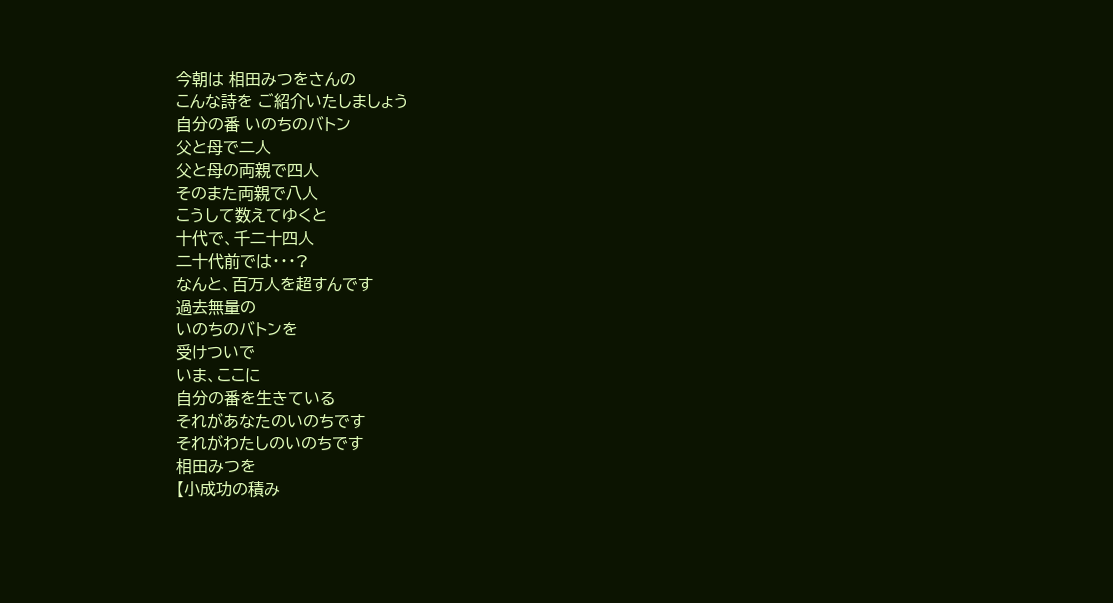今朝は 相田みつをさんの
こんな詩を ご紹介いたしましょう
自分の番 いのちのバトン
父と母で二人
父と母の両親で四人
そのまた両親で八人
こうして数えてゆくと
十代で、千二十四人
二十代前では・・・?
なんと、百万人を超すんです
過去無量の
いのちのバトンを
受けついで
いま、ここに
自分の番を生きている
それがあなたのいのちです
それがわたしのいのちです
相田みつを
【小成功の積み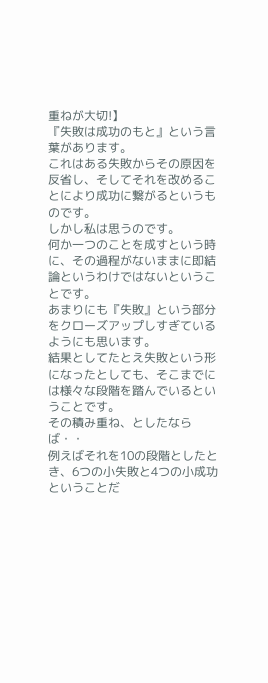重ねが大切!】
『失敗は成功のもと』という言葉があります。
これはある失敗からその原因を反省し、そしてそれを改めることにより成功に繋がるというものです。
しかし私は思うのです。
何か一つのことを成すという時に、その過程がないままに即結論というわけではないということです。
あまりにも『失敗』という部分をクローズアップしすぎているようにも思います。
結果としてたとえ失敗という形になったとしても、そこまでには様々な段階を踏んでいるということです。
その積み重ね、としたならば・・
例えばそれを10の段階としたとき、6つの小失敗と4つの小成功ということだ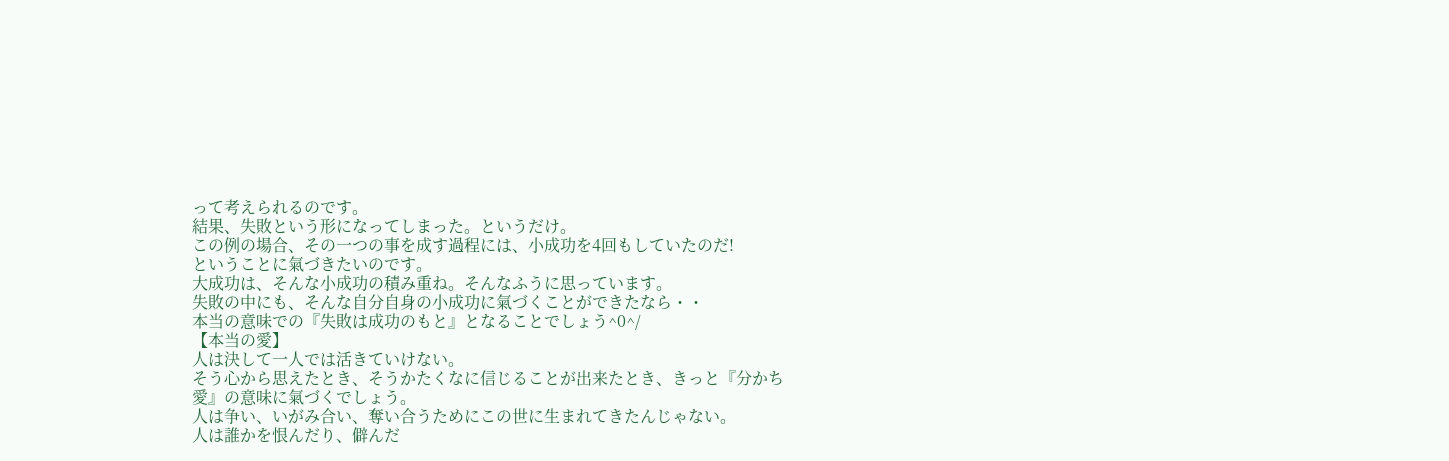って考えられるのです。
結果、失敗という形になってしまった。というだけ。
この例の場合、その一つの事を成す過程には、小成功を4回もしていたのだ!
ということに氣づきたいのです。
大成功は、そんな小成功の積み重ね。そんなふうに思っています。
失敗の中にも、そんな自分自身の小成功に氣づくことができたなら・・
本当の意味での『失敗は成功のもと』となることでしょう^0^/
【本当の愛】
人は決して一人では活きていけない。
そう心から思えたとき、そうかたくなに信じることが出来たとき、きっと『分かち愛』の意味に氣づくでしょう。
人は争い、いがみ合い、奪い合うためにこの世に生まれてきたんじゃない。
人は誰かを恨んだり、僻んだ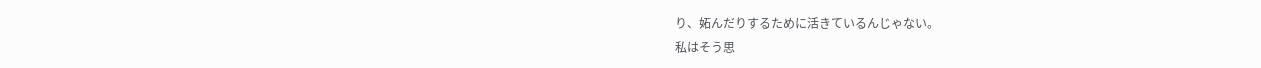り、妬んだりするために活きているんじゃない。
私はそう思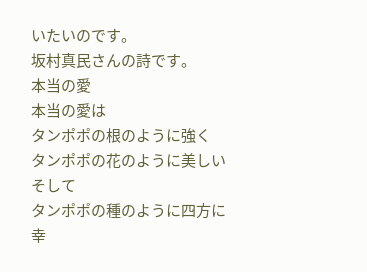いたいのです。
坂村真民さんの詩です。
本当の愛
本当の愛は
タンポポの根のように強く
タンポポの花のように美しい
そして
タンポポの種のように四方に
幸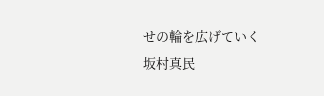せの輪を広げていく
坂村真民